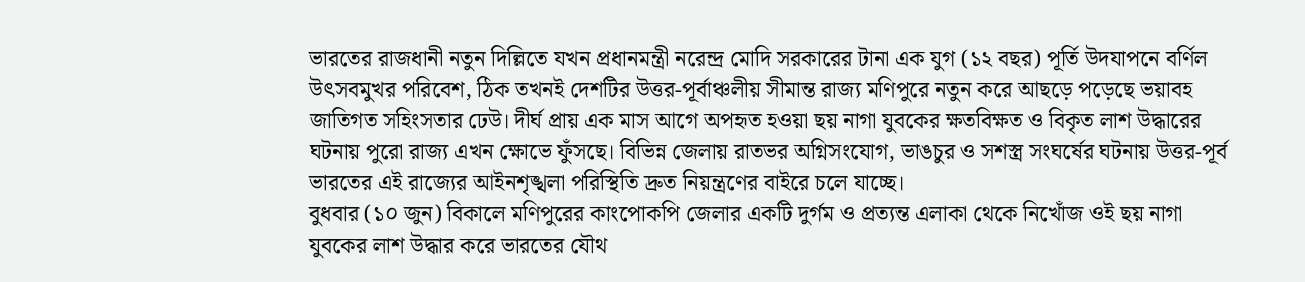ভারতের রাজধানী নতুন দিল্লিতে যখন প্রধানমন্ত্রী নরেন্দ্র মোদি সরকারের টানা এক যুগ (১২ বছর) পূর্তি উদযাপনে বর্ণিল উৎসবমুখর পরিবেশ, ঠিক তখনই দেশটির উত্তর-পূর্বাঞ্চলীয় সীমান্ত রাজ্য মণিপুরে নতুন করে আছড়ে পড়েছে ভয়াবহ জাতিগত সহিংসতার ঢেউ। দীর্ঘ প্রায় এক মাস আগে অপহৃত হওয়া ছয় নাগা যুবকের ক্ষতবিক্ষত ও বিকৃত লাশ উদ্ধারের ঘটনায় পুরো রাজ্য এখন ক্ষোভে ফুঁসছে। বিভিন্ন জেলায় রাতভর অগ্নিসংযোগ, ভাঙচুর ও সশস্ত্র সংঘর্ষের ঘটনায় উত্তর-পূর্ব ভারতের এই রাজ্যের আইনশৃঙ্খলা পরিস্থিতি দ্রুত নিয়ন্ত্রণের বাইরে চলে যাচ্ছে।
বুধবার (১০ জুন) বিকালে মণিপুরের কাংপোকপি জেলার একটি দুর্গম ও প্রত্যন্ত এলাকা থেকে নিখোঁজ ওই ছয় নাগা যুবকের লাশ উদ্ধার করে ভারতের যৌথ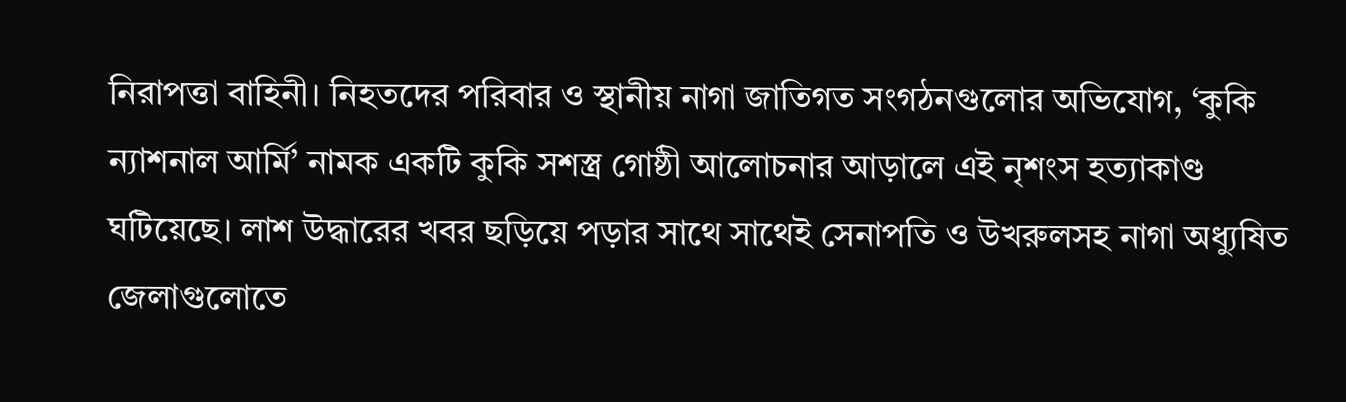নিরাপত্তা বাহিনী। নিহতদের পরিবার ও স্থানীয় নাগা জাতিগত সংগঠনগুলোর অভিযোগ, ‘কুকি ন্যাশনাল আর্মি’ নামক একটি কুকি সশস্ত্র গোষ্ঠী আলোচনার আড়ালে এই নৃশংস হত্যাকাণ্ড ঘটিয়েছে। লাশ উদ্ধারের খবর ছড়িয়ে পড়ার সাথে সাথেই সেনাপতি ও উখরুলসহ নাগা অধ্যুষিত জেলাগুলোতে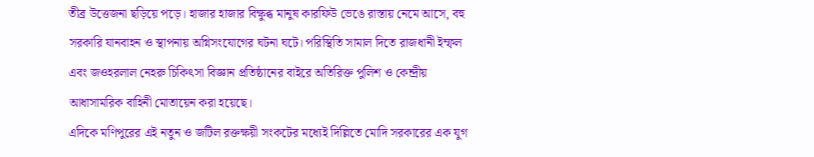তীব্র উত্তেজনা ছড়িয়ে পড়ে। হাজার হাজার বিক্ষুব্ধ মানুষ কারফিউ ভেঙে রাস্তায় নেমে আসে, বহু সরকারি যানবাহন ও স্থাপনায় অগ্নিসংযোগের ঘটনা ঘটে। পরিস্থিতি সামাল দিতে রাজধানী ইম্ফল এবং জওহরলাল নেহরু চিকিৎসা বিজ্ঞান প্রতিষ্ঠানের বাইরে অতিরিক্ত পুলিশ ও কেন্দ্রীয় আধাসামরিক বাহিনী মোতায়েন করা হয়েছে।
এদিকে মণিপুরের এই নতুন ও জটিল রক্তক্ষয়ী সংকটের মধ্যেই দিল্লিতে মোদি সরকারের এক যুগ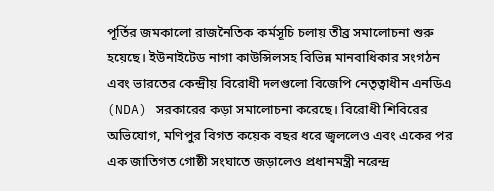পূর্তির জমকালো রাজনৈতিক কর্মসূচি চলায় তীব্র সমালোচনা শুরু হয়েছে। ইউনাইটেড নাগা কাউন্সিলসহ বিভিন্ন মানবাধিকার সংগঠন এবং ভারতের কেন্দ্রীয় বিরোধী দলগুলো বিজেপি নেতৃত্বাধীন এনডিএ (NDA) সরকারের কড়া সমালোচনা করেছে। বিরোধী শিবিরের অভিযোগ, মণিপুর বিগত কয়েক বছর ধরে জ্বললেও এবং একের পর এক জাতিগত গোষ্ঠী সংঘাতে জড়ালেও প্রধানমন্ত্রী নরেন্দ্র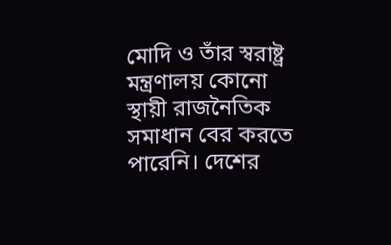মোদি ও তাঁর স্বরাষ্ট্র মন্ত্রণালয় কোনো স্থায়ী রাজনৈতিক সমাধান বের করতে পারেনি। দেশের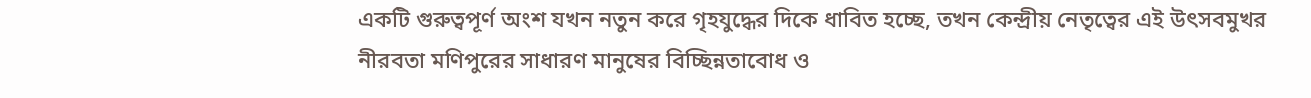একটি গুরুত্বপূর্ণ অংশ যখন নতুন করে গৃহযুদ্ধের দিকে ধাবিত হচ্ছে, তখন কেন্দ্রীয় নেতৃত্বের এই উৎসবমুখর নীরবতা মণিপুরের সাধারণ মানুষের বিচ্ছিন্নতাবোধ ও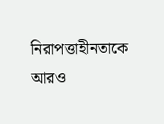নিরাপত্তাহীনতাকে আরও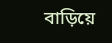বাড়িয়ে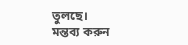তুলছে।
মন্তব্য করুন